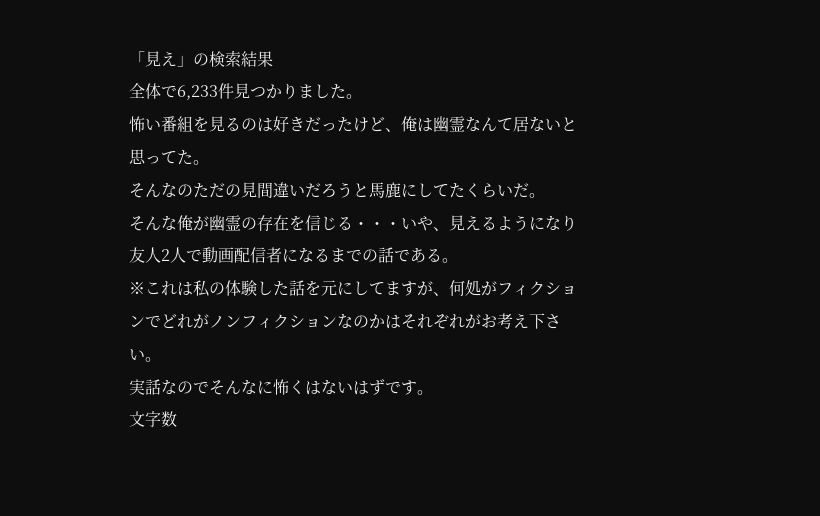「見え」の検索結果
全体で6,233件見つかりました。
怖い番組を見るのは好きだったけど、俺は幽霊なんて居ないと思ってた。
そんなのただの見間違いだろうと馬鹿にしてたくらいだ。
そんな俺が幽霊の存在を信じる・・・いや、見えるようになり友人2人で動画配信者になるまでの話である。
※これは私の体験した話を元にしてますが、何処がフィクションでどれがノンフィクションなのかはそれぞれがお考え下さい。
実話なのでそんなに怖くはないはずです。
文字数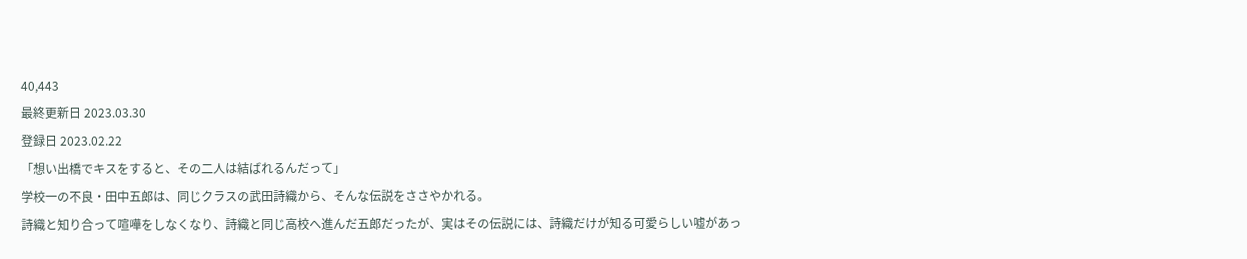40,443
最終更新日 2023.03.30
登録日 2023.02.22
「想い出橋でキスをすると、その二人は結ばれるんだって」
学校一の不良・田中五郎は、同じクラスの武田詩織から、そんな伝説をささやかれる。
詩織と知り合って喧嘩をしなくなり、詩織と同じ高校へ進んだ五郎だったが、実はその伝説には、詩織だけが知る可愛らしい嘘があっ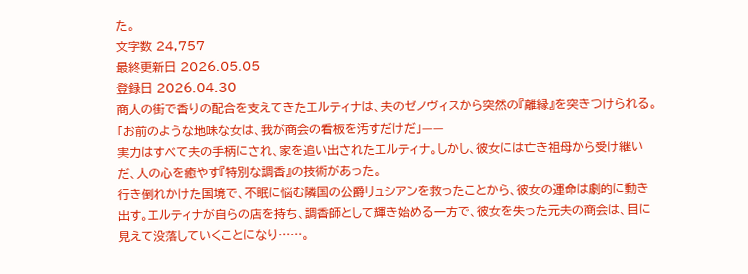た。
文字数 24,757
最終更新日 2026.05.05
登録日 2026.04.30
商人の街で香りの配合を支えてきたエルティナは、夫のゼノヴィスから突然の『離縁』を突きつけられる。
「お前のような地味な女は、我が商会の看板を汚すだけだ」——
実力はすべて夫の手柄にされ、家を追い出されたエルティナ。しかし、彼女には亡き祖母から受け継いだ、人の心を癒やす『特別な調香』の技術があった。
行き倒れかけた国境で、不眠に悩む隣国の公爵リュシアンを救ったことから、彼女の運命は劇的に動き出す。エルティナが自らの店を持ち、調香師として輝き始める一方で、彼女を失った元夫の商会は、目に見えて没落していくことになり……。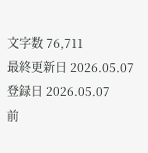文字数 76,711
最終更新日 2026.05.07
登録日 2026.05.07
前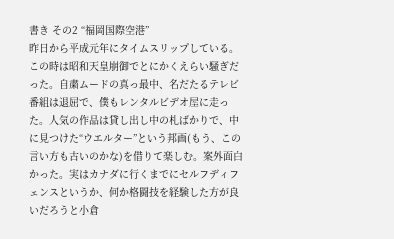書き その2 “福岡国際空港”
昨日から平成元年にタイムスリップしている。この時は昭和天皇崩御でとにかくえらい騒ぎだった。自粛ムードの真っ最中、名だたるテレビ番組は退屈で、僕もレンタルビデオ屋に走った。人気の作品は貸し出し中の札ばかりで、中に見つけた“ウエルター”という邦画(もう、この言い方も古いのかな)を借りて楽しむ。案外面白かった。実はカナダに行くまでにセルフディフェンスというか、何か格闘技を経験した方が良いだろうと小倉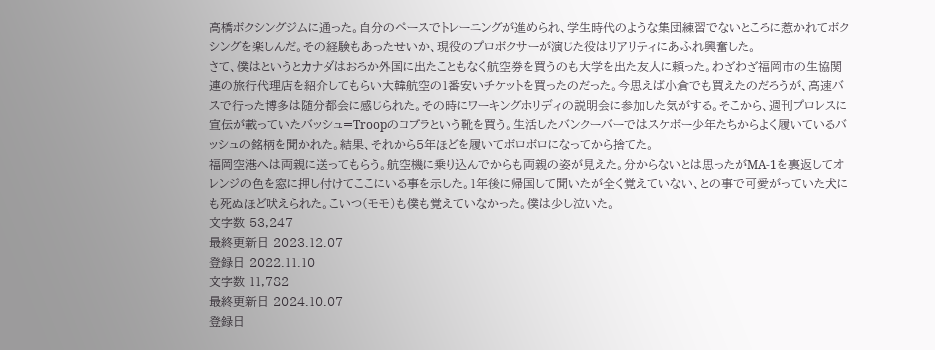高橋ボクシングジムに通った。自分のペースでトレーニングが進められ、学生時代のような集団練習でないところに惹かれてボクシングを楽しんだ。その経験もあったせいか、現役のプロボクサーが演じた役はリアリティにあふれ興奮した。
さて、僕はというとカナダはおろか外国に出たこともなく航空券を買うのも大学を出た友人に頼った。わざわざ福岡市の生協関連の旅行代理店を紹介してもらい大韓航空の1番安いチケットを買ったのだった。今思えば小倉でも買えたのだろうが、高速バスで行った博多は随分都会に感じられた。その時にワーキングホリディの説明会に参加した気がする。そこから、週刊プロレスに宣伝が載っていたバッシュ=Troopのコブラという靴を買う。生活したバンクーバーではスケボー少年たちからよく履いているバッシュの銘柄を聞かれた。結果、それから5年ほどを履いてボロボロになってから捨てた。
福岡空港へは両親に送ってもらう。航空機に乗り込んでからも両親の姿が見えた。分からないとは思ったがMA-1を裏返してオレンジの色を窓に押し付けてここにいる事を示した。1年後に帰国して聞いたが全く覚えていない、との事で可愛がっていた犬にも死ぬほど吠えられた。こいつ(モモ)も僕も覚えていなかった。僕は少し泣いた。
文字数 53,247
最終更新日 2023.12.07
登録日 2022.11.10
文字数 11,782
最終更新日 2024.10.07
登録日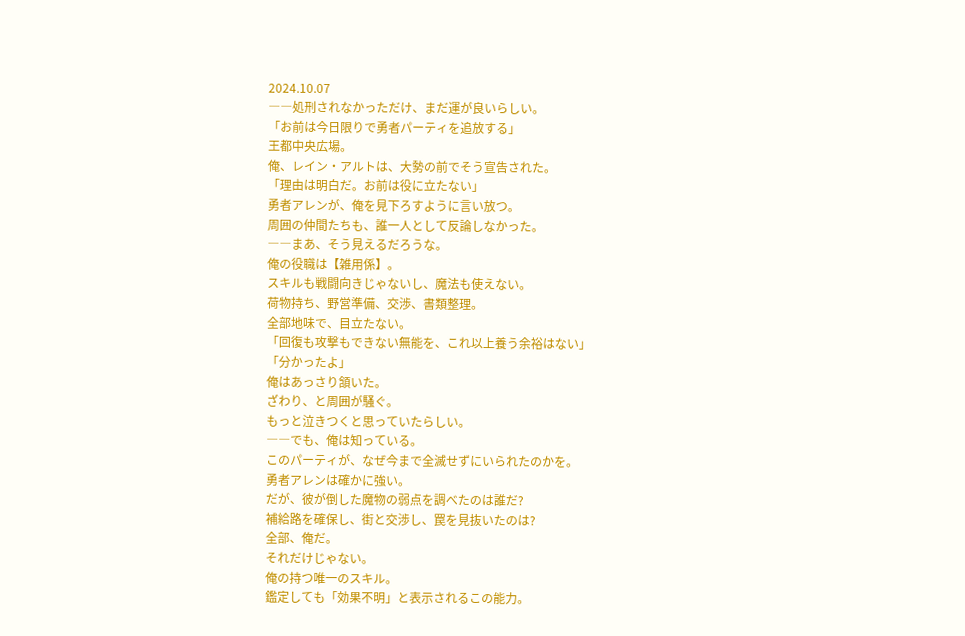2024.10.07
――処刑されなかっただけ、まだ運が良いらしい。
「お前は今日限りで勇者パーティを追放する」
王都中央広場。
俺、レイン・アルトは、大勢の前でそう宣告された。
「理由は明白だ。お前は役に立たない」
勇者アレンが、俺を見下ろすように言い放つ。
周囲の仲間たちも、誰一人として反論しなかった。
――まあ、そう見えるだろうな。
俺の役職は【雑用係】。
スキルも戦闘向きじゃないし、魔法も使えない。
荷物持ち、野営準備、交渉、書類整理。
全部地味で、目立たない。
「回復も攻撃もできない無能を、これ以上養う余裕はない」
「分かったよ」
俺はあっさり頷いた。
ざわり、と周囲が騒ぐ。
もっと泣きつくと思っていたらしい。
――でも、俺は知っている。
このパーティが、なぜ今まで全滅せずにいられたのかを。
勇者アレンは確かに強い。
だが、彼が倒した魔物の弱点を調べたのは誰だ?
補給路を確保し、街と交渉し、罠を見抜いたのは?
全部、俺だ。
それだけじゃない。
俺の持つ唯一のスキル。
鑑定しても「効果不明」と表示されるこの能力。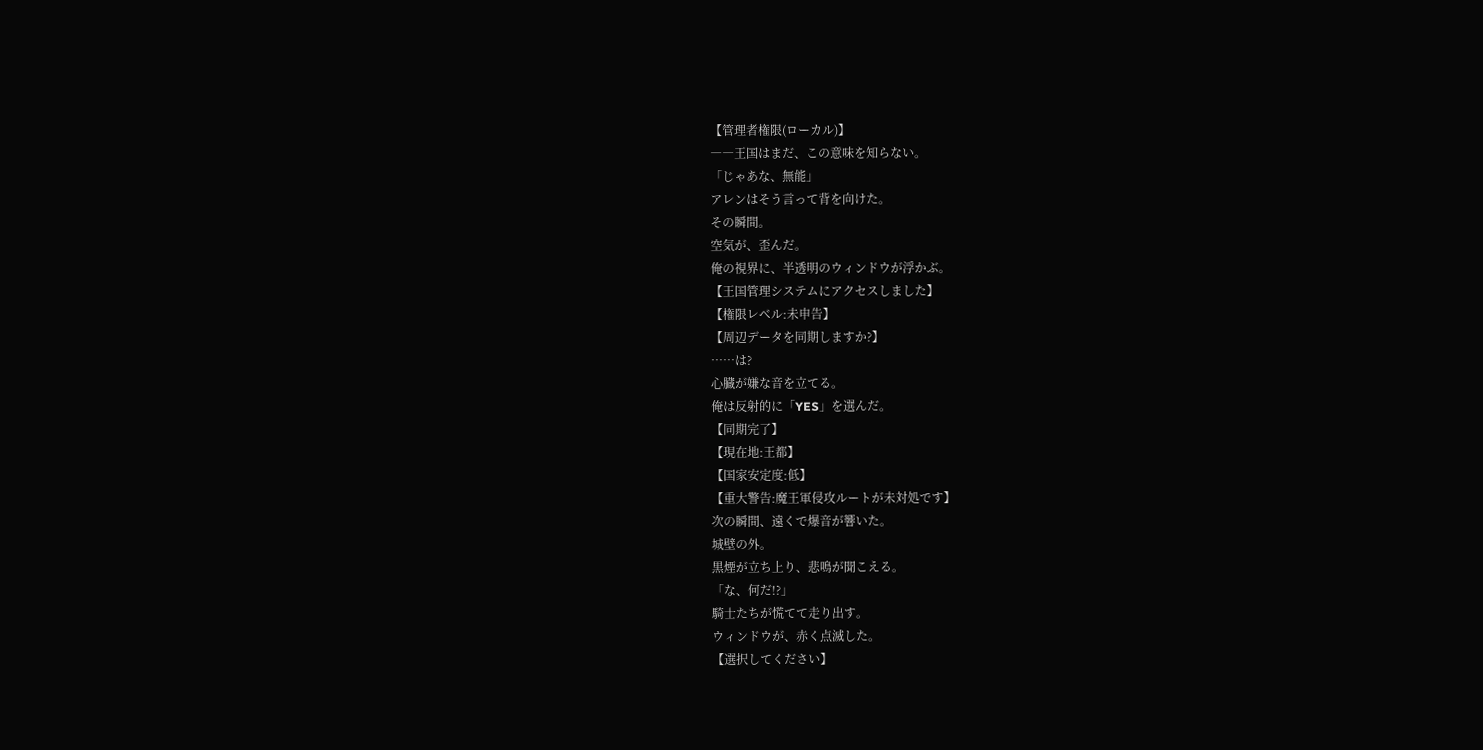【管理者権限(ローカル)】
――王国はまだ、この意味を知らない。
「じゃあな、無能」
アレンはそう言って背を向けた。
その瞬間。
空気が、歪んだ。
俺の視界に、半透明のウィンドウが浮かぶ。
【王国管理システムにアクセスしました】
【権限レベル:未申告】
【周辺データを同期しますか?】
……は?
心臓が嫌な音を立てる。
俺は反射的に「YES」を選んだ。
【同期完了】
【現在地:王都】
【国家安定度:低】
【重大警告:魔王軍侵攻ルートが未対処です】
次の瞬間、遠くで爆音が響いた。
城壁の外。
黒煙が立ち上り、悲鳴が聞こえる。
「な、何だ!?」
騎士たちが慌てて走り出す。
ウィンドウが、赤く点滅した。
【選択してください】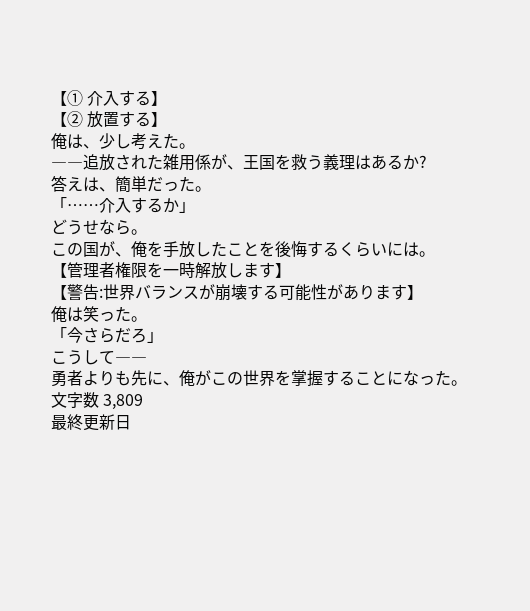【① 介入する】
【② 放置する】
俺は、少し考えた。
――追放された雑用係が、王国を救う義理はあるか?
答えは、簡単だった。
「……介入するか」
どうせなら。
この国が、俺を手放したことを後悔するくらいには。
【管理者権限を一時解放します】
【警告:世界バランスが崩壊する可能性があります】
俺は笑った。
「今さらだろ」
こうして――
勇者よりも先に、俺がこの世界を掌握することになった。
文字数 3,809
最終更新日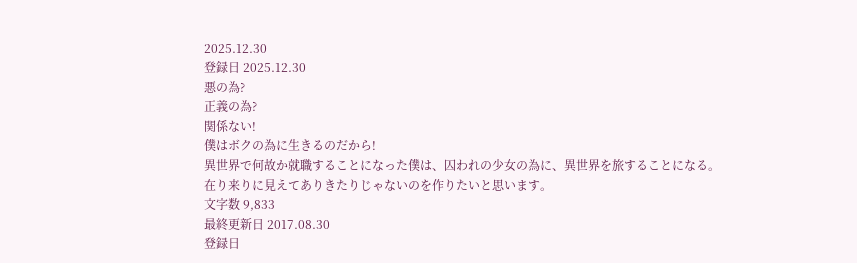2025.12.30
登録日 2025.12.30
悪の為?
正義の為?
関係ない!
僕はボクの為に生きるのだから!
異世界で何故か就職することになった僕は、囚われの少女の為に、異世界を旅することになる。
在り来りに見えてありきたりじゃないのを作りたいと思います。
文字数 9,833
最終更新日 2017.08.30
登録日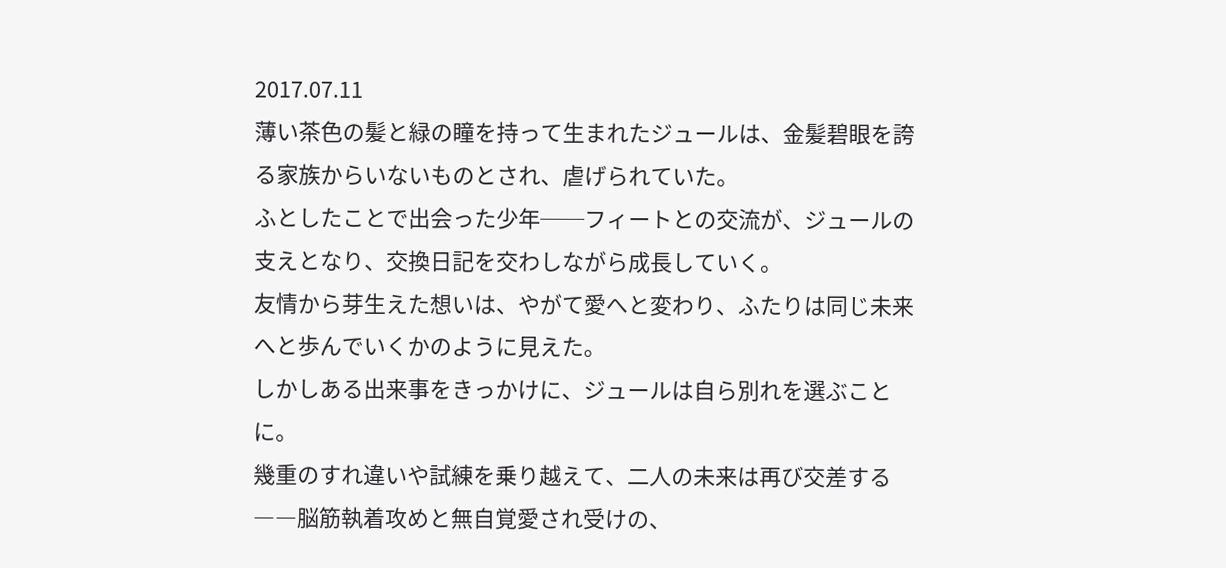2017.07.11
薄い茶色の髪と緑の瞳を持って生まれたジュールは、金髪碧眼を誇る家族からいないものとされ、虐げられていた。
ふとしたことで出会った少年──フィートとの交流が、ジュールの支えとなり、交換日記を交わしながら成長していく。
友情から芽生えた想いは、やがて愛へと変わり、ふたりは同じ未来へと歩んでいくかのように見えた。
しかしある出来事をきっかけに、ジュールは自ら別れを選ぶことに。
幾重のすれ違いや試練を乗り越えて、二人の未来は再び交差する――脳筋執着攻めと無自覚愛され受けの、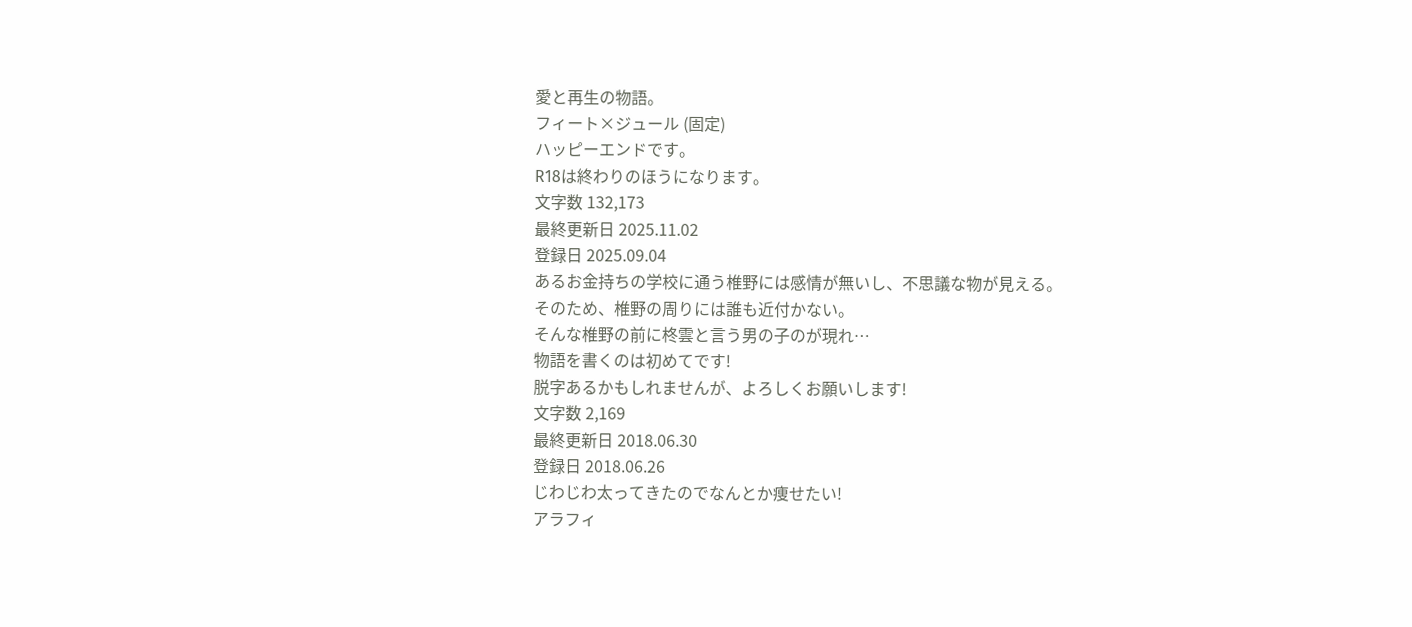愛と再生の物語。
フィート×ジュール (固定)
ハッピーエンドです。
R18は終わりのほうになります。
文字数 132,173
最終更新日 2025.11.02
登録日 2025.09.04
あるお金持ちの学校に通う椎野には感情が無いし、不思議な物が見える。
そのため、椎野の周りには誰も近付かない。
そんな椎野の前に柊雲と言う男の子のが現れ…
物語を書くのは初めてです!
脱字あるかもしれませんが、よろしくお願いします!
文字数 2,169
最終更新日 2018.06.30
登録日 2018.06.26
じわじわ太ってきたのでなんとか痩せたい!
アラフィ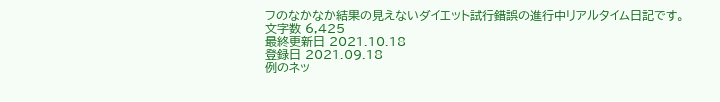フのなかなか結果の見えないダイエット試行錯誤の進行中リアルタイム日記です。
文字数 6,425
最終更新日 2021.10.18
登録日 2021.09.18
例のネッ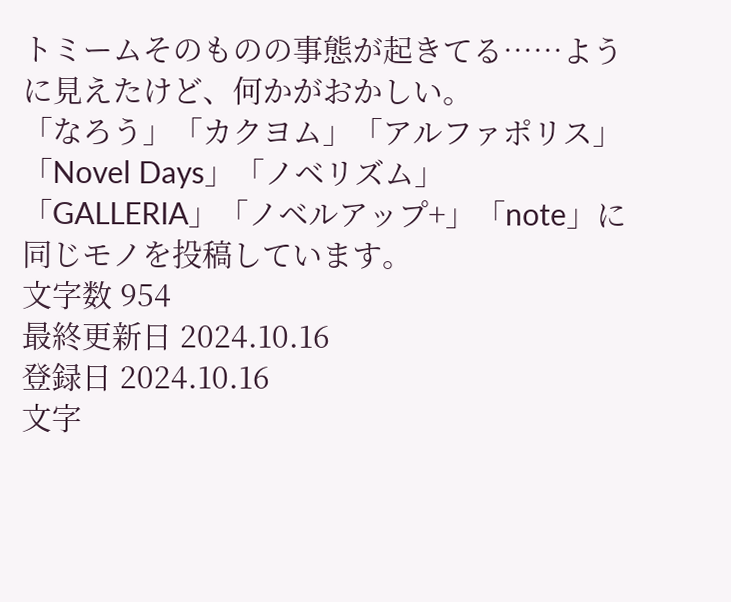トミームそのものの事態が起きてる……ように見えたけど、何かがおかしい。
「なろう」「カクヨム」「アルファポリス」「Novel Days」「ノベリズム」「GALLERIA」「ノベルアップ+」「note」に同じモノを投稿しています。
文字数 954
最終更新日 2024.10.16
登録日 2024.10.16
文字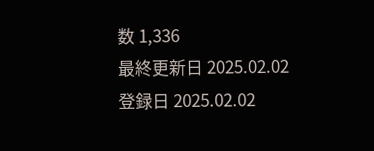数 1,336
最終更新日 2025.02.02
登録日 2025.02.02